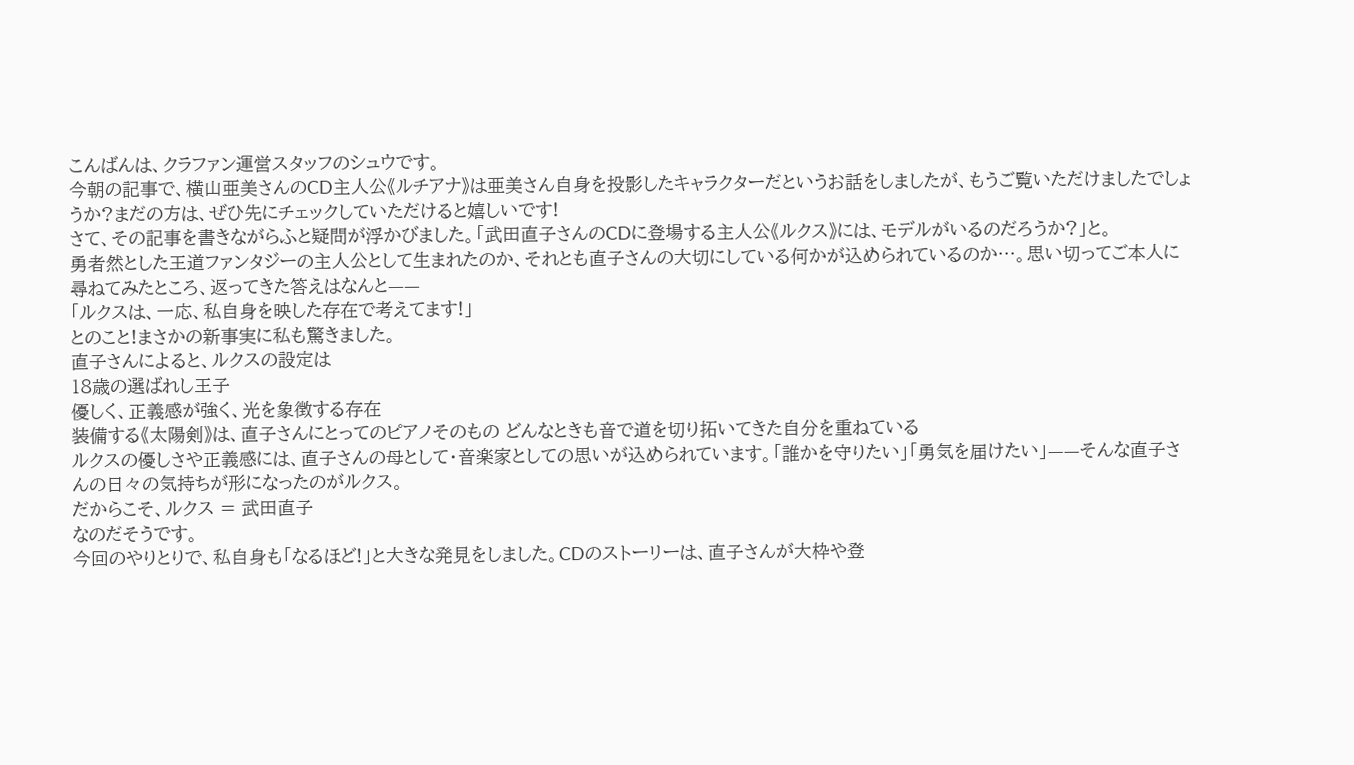こんばんは、クラファン運営スタッフのシュウです。
今朝の記事で、横山亜美さんのCD主人公《ルチアナ》は亜美さん自身を投影したキャラクターだというお話をしましたが、もうご覧いただけましたでしょうか?まだの方は、ぜひ先にチェックしていただけると嬉しいです!
さて、その記事を書きながらふと疑問が浮かびました。「武田直子さんのCDに登場する主人公《ルクス》には、モデルがいるのだろうか?」と。
勇者然とした王道ファンタジーの主人公として生まれたのか、それとも直子さんの大切にしている何かが込められているのか…。思い切ってご本人に尋ねてみたところ、返ってきた答えはなんと——
「ルクスは、一応、私自身を映した存在で考えてます!」
とのこと!まさかの新事実に私も驚きました。
直子さんによると、ルクスの設定は
18歳の選ばれし王子
優しく、正義感が強く、光を象徴する存在
装備する《太陽剣》は、直子さんにとってのピアノそのもの どんなときも音で道を切り拓いてきた自分を重ねている
ルクスの優しさや正義感には、直子さんの母として・音楽家としての思いが込められています。「誰かを守りたい」「勇気を届けたい」——そんな直子さんの日々の気持ちが形になったのがルクス。
だからこそ、ルクス = 武田直子
なのだそうです。
今回のやりとりで、私自身も「なるほど!」と大きな発見をしました。CDのストーリーは、直子さんが大枠や登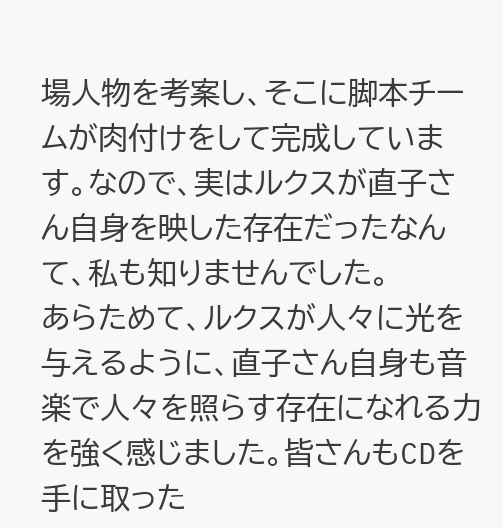場人物を考案し、そこに脚本チームが肉付けをして完成しています。なので、実はルクスが直子さん自身を映した存在だったなんて、私も知りませんでした。
あらためて、ルクスが人々に光を与えるように、直子さん自身も音楽で人々を照らす存在になれる力を強く感じました。皆さんもCDを手に取った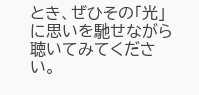とき、ぜひその「光」に思いを馳せながら聴いてみてください。